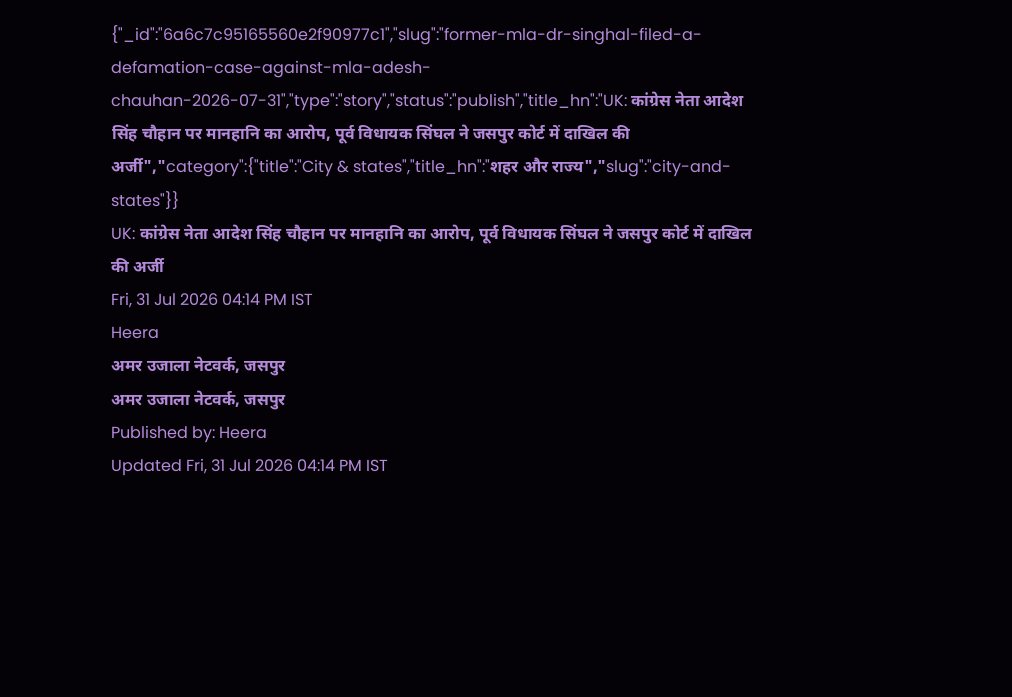{"_id":"6a6c7c95165560e2f90977c1","slug":"former-mla-dr-singhal-filed-a-defamation-case-against-mla-adesh-chauhan-2026-07-31","type":"story","status":"publish","title_hn":"UK: कांग्रेस नेता आदेश सिंह चौहान पर मानहानि का आरोप, पूर्व विधायक सिंघल ने जसपुर कोर्ट में दाखिल की अर्जी","category":{"title":"City & states","title_hn":"शहर और राज्य","slug":"city-and-states"}}
UK: कांग्रेस नेता आदेश सिंह चौहान पर मानहानि का आरोप, पूर्व विधायक सिंघल ने जसपुर कोर्ट में दाखिल की अर्जी
Fri, 31 Jul 2026 04:14 PM IST
Heera
अमर उजाला नेटवर्क, जसपुर
अमर उजाला नेटवर्क, जसपुर
Published by: Heera
Updated Fri, 31 Jul 2026 04:14 PM IST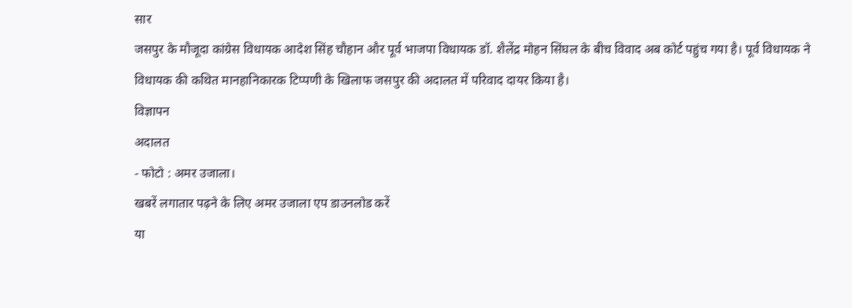सार
जसपुर के मौजूदा कांग्रेस विधायक आदेश सिंह चौहान और पूर्व भाजपा विधायक डॉ. शैलेंद्र मोहन सिंघल के बीच विवाद अब कोर्ट पहुंच गया है। पूर्व विधायक ने विधायक की कथित मानहानिकारक टिप्पणी के खिलाफ जसपुर की अदालत में परिवाद दायर किया है।
विज्ञापन
अदालत
- फोटो : अमर उजाला।
खबरें लगातार पढ़ने के लिए अमर उजाला एप डाउनलोड करें
या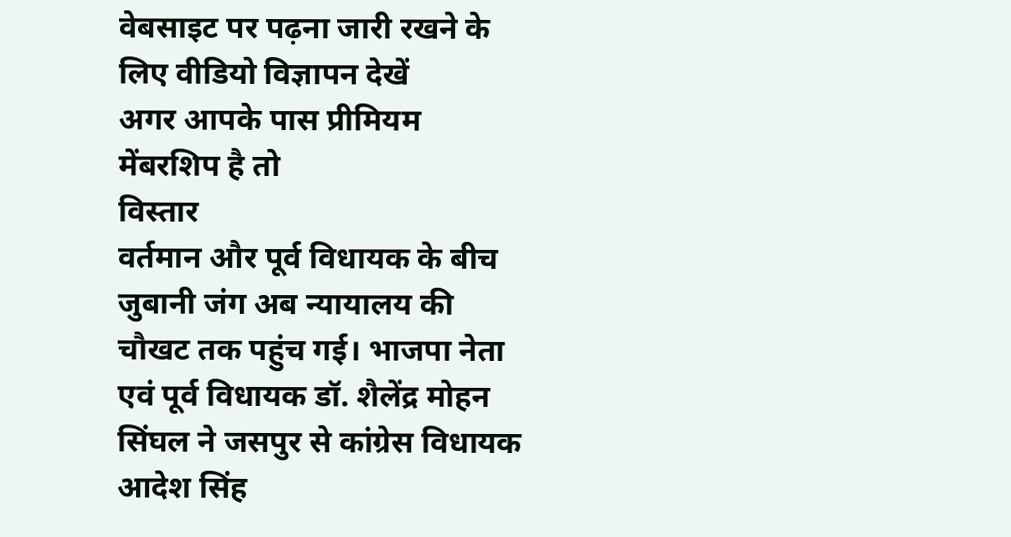वेबसाइट पर पढ़ना जारी रखने के लिए वीडियो विज्ञापन देखें
अगर आपके पास प्रीमियम मेंबरशिप है तो
विस्तार
वर्तमान और पूर्व विधायक के बीच जुबानी जंग अब न्यायालय की चौखट तक पहुंच गई। भाजपा नेता एवं पूर्व विधायक डॉ. शैलेंद्र मोहन सिंघल ने जसपुर से कांग्रेस विधायक आदेश सिंह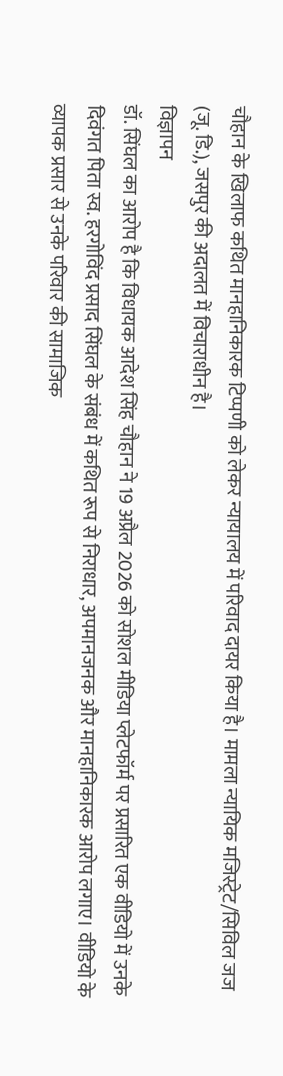चौहान के खिलाफ कथित मानहानिकारक टिप्पणी को लेकर न्यायालय में परिवाद दायर किया है। मामला न्यायिक मजिस्ट्रेट/सिविल जज (जू. डि.), जसपुर की अदालत में विचाराधीन है।
विज्ञापन
डॉ. सिंघल का आरोप है कि विधायक आदेश सिंह चौहान ने 19 अप्रैल 2026 को सोशल मीडिया प्लेटफॉर्म पर प्रसारित एक वीडियो में उनके दिवंगत पिता स्व. हरगोविंद प्रसाद सिंघल के संबंध में कथित रूप से निराधार, अपमानजनक और मानहानिकारक आरोप लगाए। वीडियो के व्यापक प्रसार से उनके परिवार की सामाजिक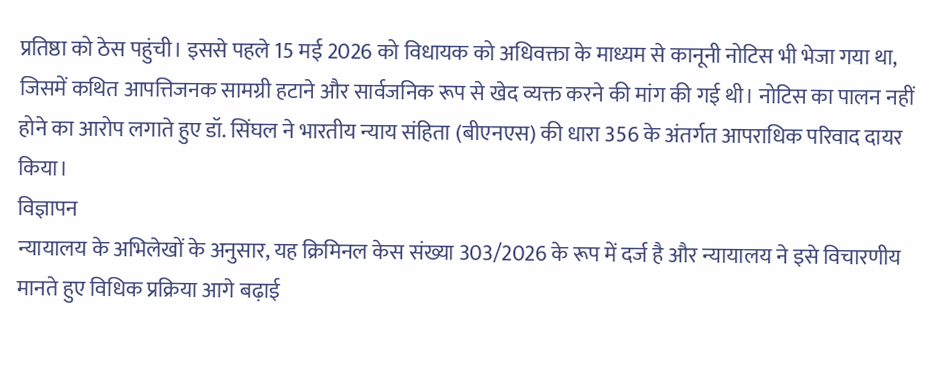प्रतिष्ठा को ठेस पहुंची। इससे पहले 15 मई 2026 को विधायक को अधिवक्ता के माध्यम से कानूनी नोटिस भी भेजा गया था, जिसमें कथित आपत्तिजनक सामग्री हटाने और सार्वजनिक रूप से खेद व्यक्त करने की मांग की गई थी। नोटिस का पालन नहीं होने का आरोप लगाते हुए डॉ. सिंघल ने भारतीय न्याय संहिता (बीएनएस) की धारा 356 के अंतर्गत आपराधिक परिवाद दायर किया।
विज्ञापन
न्यायालय के अभिलेखों के अनुसार, यह क्रिमिनल केस संख्या 303/2026 के रूप में दर्ज है और न्यायालय ने इसे विचारणीय मानते हुए विधिक प्रक्रिया आगे बढ़ाई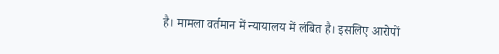है। मामला वर्तमान में न्यायालय में लंबित है। इसलिए आरोपों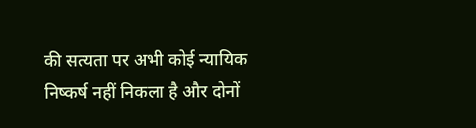की सत्यता पर अभी कोई न्यायिक निष्कर्ष नहीं निकला है और दोनों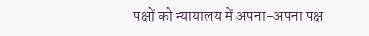पक्षों को न्यायालय में अपना-अपना पक्ष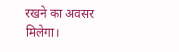रखने का अवसर मिलेगा।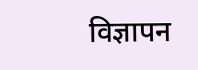विज्ञापन